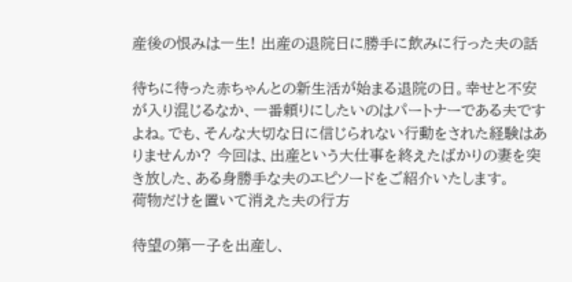産後の恨みは一生! 出産の退院日に勝手に飲みに行った夫の話

待ちに待った赤ちゃんとの新生活が始まる退院の日。幸せと不安が入り混じるなか、一番頼りにしたいのはパートナーである夫ですよね。でも、そんな大切な日に信じられない行動をされた経験はありませんか? 今回は、出産という大仕事を終えたばかりの妻を突き放した、ある身勝手な夫のエピソードをご紹介いたします。
荷物だけを置いて消えた夫の行方

待望の第一子を出産し、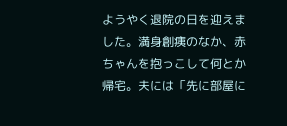ようやく退院の日を迎えました。満身創痍のなか、赤ちゃんを抱っこして何とか帰宅。夫には「先に部屋に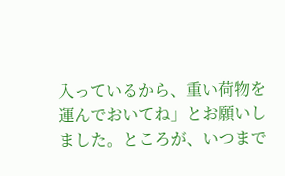入っているから、重い荷物を運んでおいてね」とお願いしました。ところが、いつまで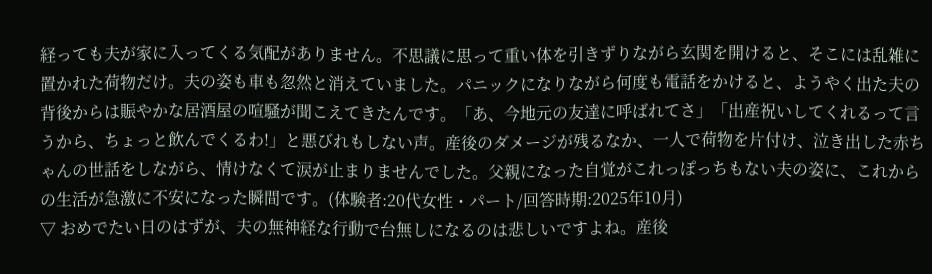経っても夫が家に入ってくる気配がありません。不思議に思って重い体を引きずりながら玄関を開けると、そこには乱雑に置かれた荷物だけ。夫の姿も車も忽然と消えていました。パニックになりながら何度も電話をかけると、ようやく出た夫の背後からは賑やかな居酒屋の喧騒が聞こえてきたんです。「あ、今地元の友達に呼ばれてさ」「出産祝いしてくれるって言うから、ちょっと飲んでくるわ!」と悪びれもしない声。産後のダメージが残るなか、一人で荷物を片付け、泣き出した赤ちゃんの世話をしながら、情けなくて涙が止まりませんでした。父親になった自覚がこれっぽっちもない夫の姿に、これからの生活が急激に不安になった瞬間です。(体験者:20代女性・パート/回答時期:2025年10月)
▽ おめでたい日のはずが、夫の無神経な行動で台無しになるのは悲しいですよね。産後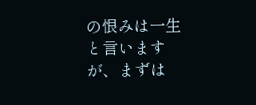の恨みは一生と言いますが、まずは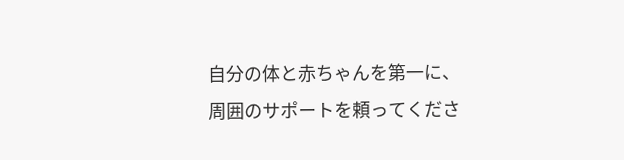自分の体と赤ちゃんを第一に、周囲のサポートを頼ってくださ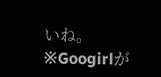いね。
※Googirlが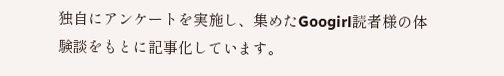独自にアンケートを実施し、集めたGoogirl読者様の体験談をもとに記事化しています。